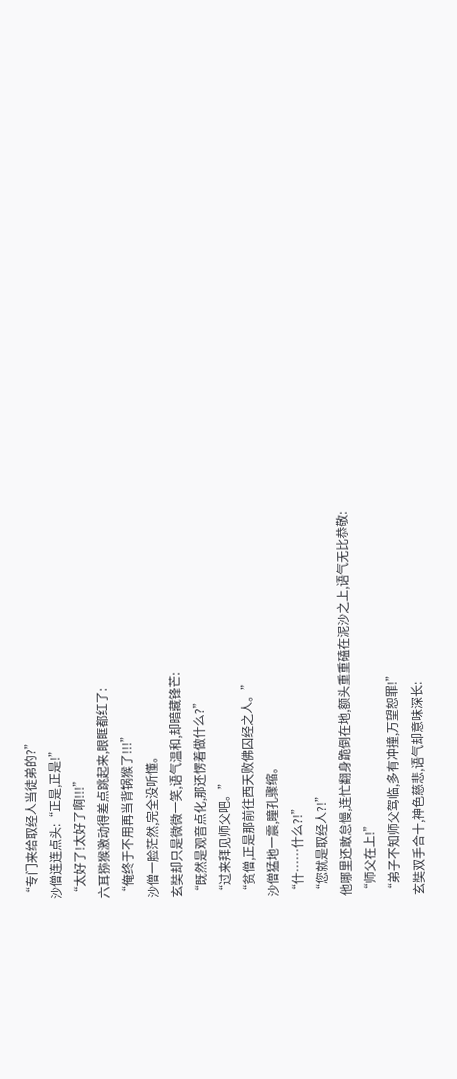“专门来给取经人当徒弟的?”
沙僧连连点头:“正是,正是!”
“太好了!太好了啊!!!”
六耳猕猴激动得差点跳起来,眼眶都红了:
“俺终于不用再当背锅猴了!!!”
沙僧一脸茫然,完全没听懂。
玄奘却只是微微一笑,语气温和,却暗藏锋芒:
“既然是观音点化,那还愣着做什么?”
“过来拜见师父吧。”
“贫僧,正是那前往西天败佛囚经之人。”
沙僧猛地一震,瞳孔骤缩。
“什……什么?!”
“您就是取经人?!”
他哪里还敢怠慢,连忙翻身跪倒在地,额头重重磕在泥沙之上,语气无比恭敬:
“师父在上!”
“弟子不知师父驾临,多有冲撞,万望恕罪!”
玄奘双手合十,神色慈悲,语气却意味深长: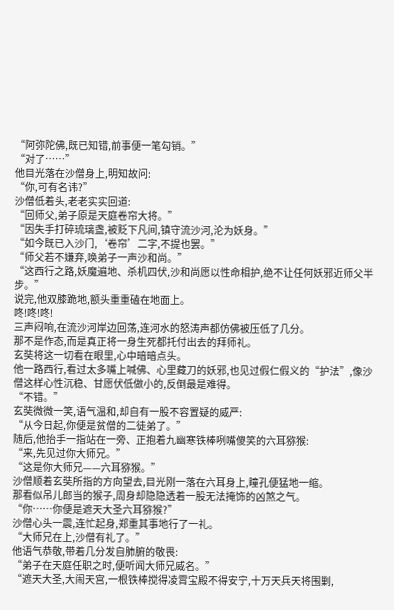“阿弥陀佛,既已知错,前事便一笔勾销。”
“对了……”
他目光落在沙僧身上,明知故问:
“你,可有名讳?”
沙僧低着头,老老实实回道:
“回师父,弟子原是天庭卷帘大将。”
“因失手打碎琉璃盏,被贬下凡间,镇守流沙河,沦为妖身。”
“如今既已入沙门,‘卷帘’二字,不提也罢。”
“师父若不嫌弃,唤弟子一声沙和尚。”
“这西行之路,妖魔遍地、杀机四伏,沙和尚愿以性命相护,绝不让任何妖邪近师父半步。”
说完,他双膝跪地,额头重重磕在地面上。
咚!咚!咚!
三声闷响,在流沙河岸边回荡,连河水的怒涛声都仿佛被压低了几分。
那不是作态,而是真正将一身生死都托付出去的拜师礼。
玄奘将这一切看在眼里,心中暗暗点头。
他一路西行,看过太多嘴上喊佛、心里藏刀的妖邪,也见过假仁假义的“护法”,像沙僧这样心性沉稳、甘愿伏低做小的,反倒最是难得。
“不错。”
玄奘微微一笑,语气温和,却自有一股不容置疑的威严:
“从今日起,你便是贫僧的二徒弟了。”
随后,他抬手一指站在一旁、正抱着九幽寒铁棒咧嘴傻笑的六耳猕猴:
“来,先见过你大师兄。”
“这是你大师兄——六耳猕猴。”
沙僧顺着玄奘所指的方向望去,目光刚一落在六耳身上,瞳孔便猛地一缩。
那看似吊儿郎当的猴子,周身却隐隐透着一股无法掩饰的凶煞之气。
“你……你便是遮天大圣六耳猕猴?”
沙僧心头一震,连忙起身,郑重其事地行了一礼。
“大师兄在上,沙僧有礼了。”
他语气恭敬,带着几分发自肺腑的敬畏:
“弟子在天庭任职之时,便听闻大师兄威名。”
“遮天大圣,大闹天宫,一根铁棒搅得凌霄宝殿不得安宁,十万天兵天将围剿,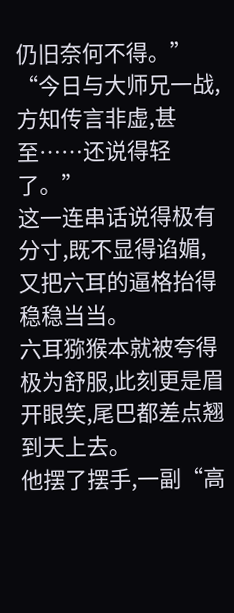仍旧奈何不得。”
“今日与大师兄一战,方知传言非虚,甚至……还说得轻了。”
这一连串话说得极有分寸,既不显得谄媚,又把六耳的逼格抬得稳稳当当。
六耳猕猴本就被夸得极为舒服,此刻更是眉开眼笑,尾巴都差点翘到天上去。
他摆了摆手,一副“高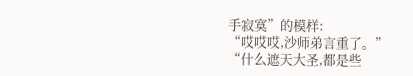手寂寞”的模样:
“哎哎哎,沙师弟言重了。”
“什么遮天大圣,都是些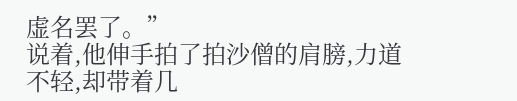虚名罢了。”
说着,他伸手拍了拍沙僧的肩膀,力道不轻,却带着几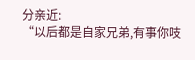分亲近:
“以后都是自家兄弟,有事你吱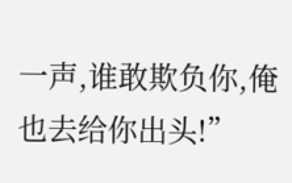一声,谁敢欺负你,俺也去给你出头!”